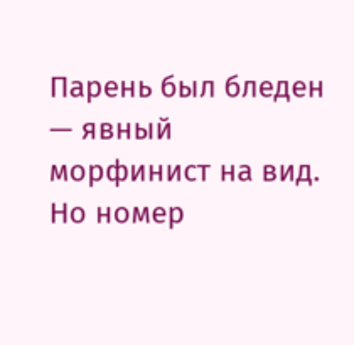Парень был бледен — явный морфинист на вид. Но номер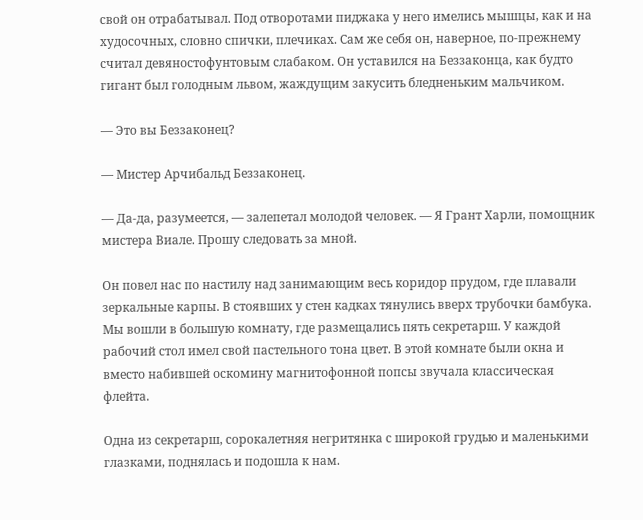свой он отрабатывал. Под отворотами пиджака у него имелись мышцы, как и на худосочных, словно спички, плечиках. Сам же себя он, наверное, по-прежнему считал девяностофунтовым слабаком. Он уставился на Беззаконца, как будто гигант был голодным львом, жаждущим закусить бледненьким мальчиком.

— Это вы Беззаконец?

— Мистер Арчибальд Беззаконец.

— Да-да, разумеется, — залепетал молодой человек. — Я Грант Харли, помощник мистера Виале. Прошу следовать за мной.

Он повел нас по настилу над занимающим весь коридор прудом, где плавали зеркальные карпы. В стоявших у стен кадках тянулись вверх трубочки бамбука. Мы вошли в большую комнату, где размещались пять секретарш. У каждой рабочий стол имел свой пастельного тона цвет. В этой комнате были окна и вместо набившей оскомину магнитофонной попсы звучала классическая флейта.

Одна из секретарш, сорокалетняя негритянка с широкой грудью и маленькими глазками, поднялась и подошла к нам.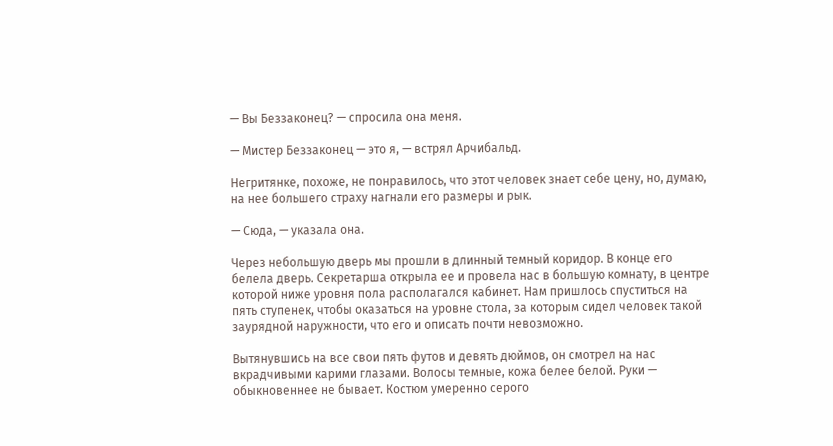— Вы Беззаконец? — спросила она меня.

— Мистер Беззаконец — это я, — встрял Арчибальд.

Негритянке, похоже, не понравилось, что этот человек знает себе цену, но, думаю, на нее большего страху нагнали его размеры и рык.

— Сюда, — указала она.

Через небольшую дверь мы прошли в длинный темный коридор. В конце его белела дверь. Секретарша открыла ее и провела нас в большую комнату, в центре которой ниже уровня пола располагался кабинет. Нам пришлось спуститься на пять ступенек, чтобы оказаться на уровне стола, за которым сидел человек такой заурядной наружности, что его и описать почти невозможно.

Вытянувшись на все свои пять футов и девять дюймов, он смотрел на нас вкрадчивыми карими глазами. Волосы темные, кожа белее белой. Руки — обыкновеннее не бывает. Костюм умеренно серого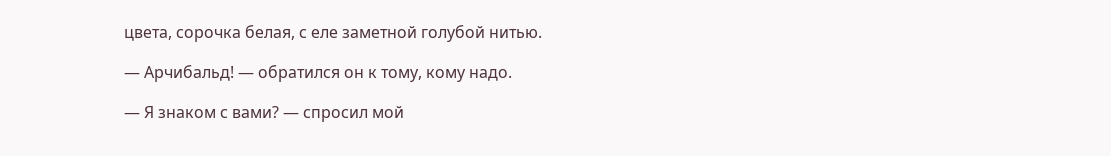цвета, сорочка белая, с еле заметной голубой нитью.

— Арчибальд! — обратился он к тому, кому надо.

— Я знаком с вами? — спросил мой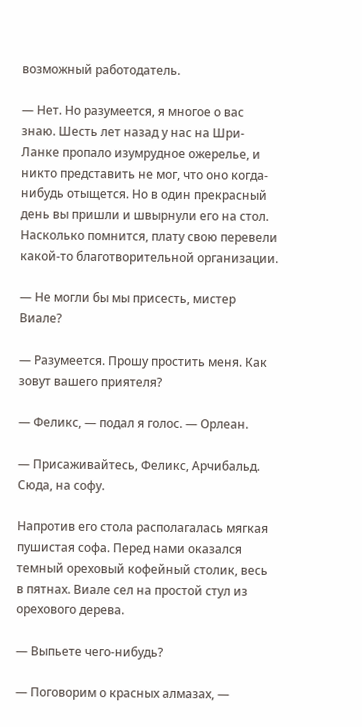возможный работодатель.

— Нет. Но разумеется, я многое о вас знаю. Шесть лет назад у нас на Шри-Ланке пропало изумрудное ожерелье, и никто представить не мог, что оно когда-нибудь отыщется. Но в один прекрасный день вы пришли и швырнули его на стол. Насколько помнится, плату свою перевели какой-то благотворительной организации.

— Не могли бы мы присесть, мистер Виале?

— Разумеется. Прошу простить меня. Как зовут вашего приятеля?

— Феликс, — подал я голос. — Орлеан.

— Присаживайтесь, Феликс, Арчибальд. Сюда, на софу.

Напротив его стола располагалась мягкая пушистая софа. Перед нами оказался темный ореховый кофейный столик, весь в пятнах. Виале сел на простой стул из орехового дерева.

— Выпьете чего-нибудь?

— Поговорим о красных алмазах, —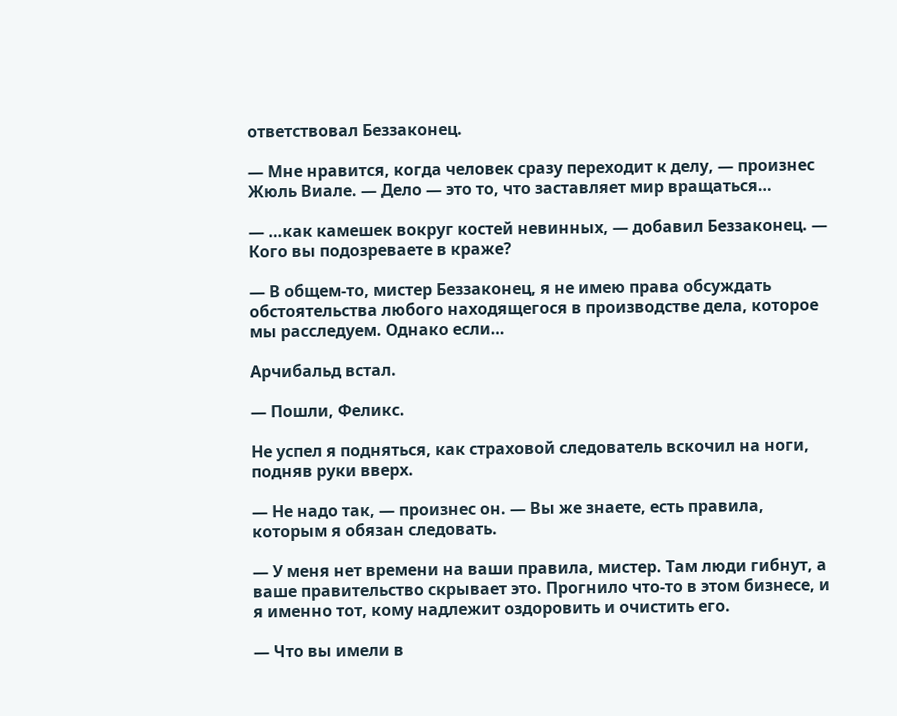ответствовал Беззаконец.

— Мне нравится, когда человек сразу переходит к делу, — произнес Жюль Виале. — Дело — это то, что заставляет мир вращаться…

— …как камешек вокруг костей невинных, — добавил Беззаконец. — Кого вы подозреваете в краже?

— В общем-то, мистер Беззаконец, я не имею права обсуждать обстоятельства любого находящегося в производстве дела, которое мы расследуем. Однако если…

Арчибальд встал.

— Пошли, Феликс.

Не успел я подняться, как страховой следователь вскочил на ноги, подняв руки вверх.

— Не надо так, — произнес он. — Вы же знаете, есть правила, которым я обязан следовать.

— У меня нет времени на ваши правила, мистер. Там люди гибнут, а ваше правительство скрывает это. Прогнило что-то в этом бизнесе, и я именно тот, кому надлежит оздоровить и очистить его.

— Что вы имели в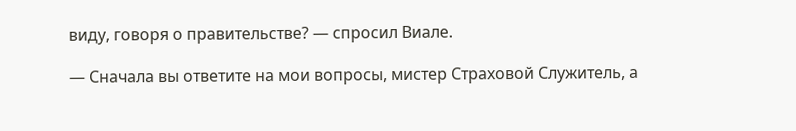виду, говоря о правительстве? — спросил Виале.

— Сначала вы ответите на мои вопросы, мистер Страховой Служитель, а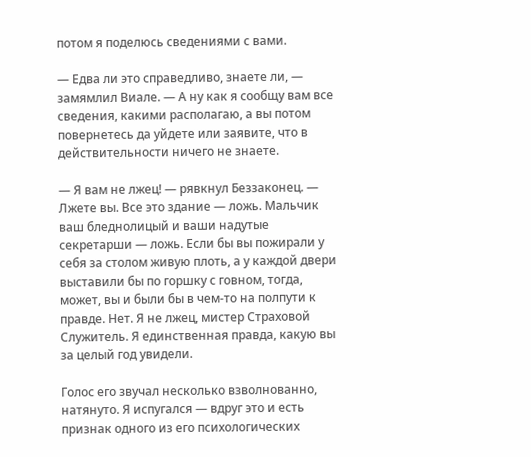потом я поделюсь сведениями с вами.

— Едва ли это справедливо, знаете ли, — замямлил Виале. — А ну как я сообщу вам все сведения, какими располагаю, а вы потом повернетесь да уйдете или заявите, что в действительности ничего не знаете.

— Я вам не лжец! — рявкнул Беззаконец. — Лжете вы. Все это здание — ложь. Мальчик ваш бледнолицый и ваши надутые секретарши — ложь. Если бы вы пожирали у себя за столом живую плоть, а у каждой двери выставили бы по горшку с говном, тогда, может, вы и были бы в чем-то на полпути к правде. Нет. Я не лжец, мистер Страховой Служитель. Я единственная правда, какую вы за целый год увидели.

Голос его звучал несколько взволнованно, натянуто. Я испугался — вдруг это и есть признак одного из его психологических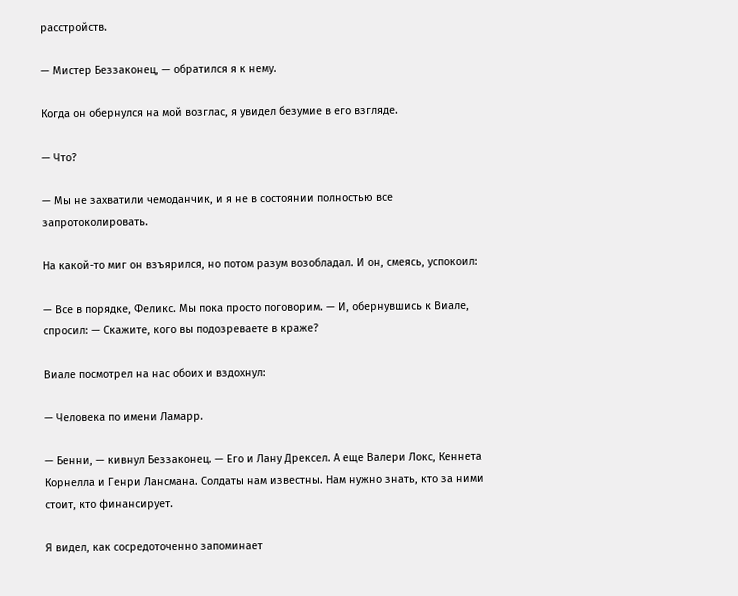расстройств.

— Мистер Беззаконец, — обратился я к нему.

Когда он обернулся на мой возглас, я увидел безумие в его взгляде.

— Что?

— Мы не захватили чемоданчик, и я не в состоянии полностью все запротоколировать.

На какой-то миг он взъярился, но потом разум возобладал. И он, смеясь, успокоил:

— Все в порядке, Феликс. Мы пока просто поговорим. — И, обернувшись к Виале, спросил: — Скажите, кого вы подозреваете в краже?

Виале посмотрел на нас обоих и вздохнул:

— Человека по имени Ламарр.

— Бенни, — кивнул Беззаконец. — Его и Лану Дрексел. А еще Валери Локс, Кеннета Корнелла и Генри Лансмана. Солдаты нам известны. Нам нужно знать, кто за ними стоит, кто финансирует.

Я видел, как сосредоточенно запоминает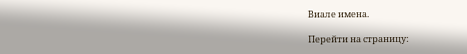Виале имена.

Перейти на страницу: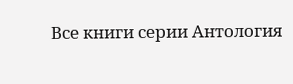Все книги серии Антология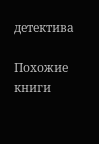детектива

Похожие книги